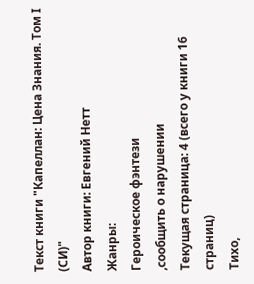Текст книги "Капеллан: Цена Знания. Том I (СИ)"
Автор книги: Евгений Нетт
Жанры:
Героическое фэнтези
,сообщить о нарушении
Текущая страница: 4 (всего у книги 16 страниц)
Тихо,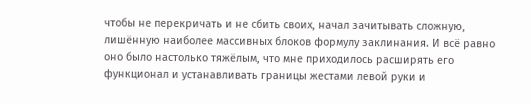чтобы не перекричать и не сбить своих, начал зачитывать сложную, лишённую наиболее массивных блоков формулу заклинания. И всё равно оно было настолько тяжёлым, что мне приходилось расширять его функционал и устанавливать границы жестами левой руки и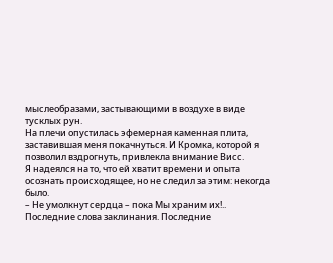мыслеобразами, застывающими в воздухе в виде тусклых рун.
На плечи опустилась эфемерная каменная плита, заставившая меня покачнуться. И Кромка, которой я позволил вздрогнуть, привлекла внимание Висс.
Я надеялся на то, что ей хватит времени и опыта осознать происходящее, но не следил за этим: некогда было.
– Не умолкнут сердца – пока Мы храним их!..
Последние слова заклинания. Последние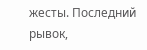жесты. Последний рывок,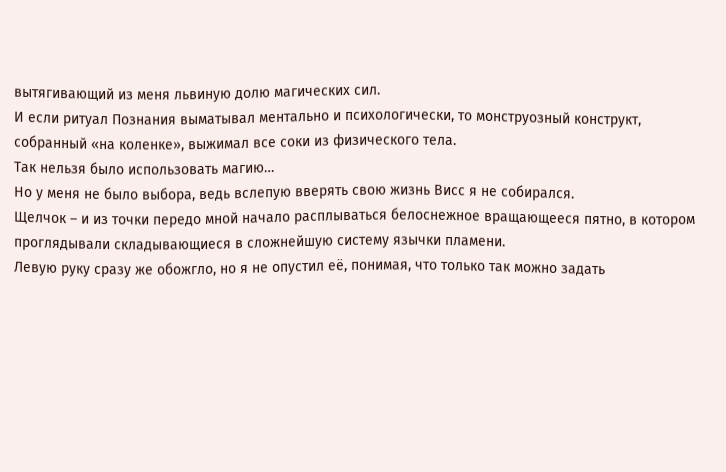вытягивающий из меня львиную долю магических сил.
И если ритуал Познания выматывал ментально и психологически, то монструозный конструкт, собранный «на коленке», выжимал все соки из физического тела.
Так нельзя было использовать магию…
Но у меня не было выбора, ведь вслепую вверять свою жизнь Висс я не собирался.
Щелчок – и из точки передо мной начало расплываться белоснежное вращающееся пятно, в котором проглядывали складывающиеся в сложнейшую систему язычки пламени.
Левую руку сразу же обожгло, но я не опустил её, понимая, что только так можно задать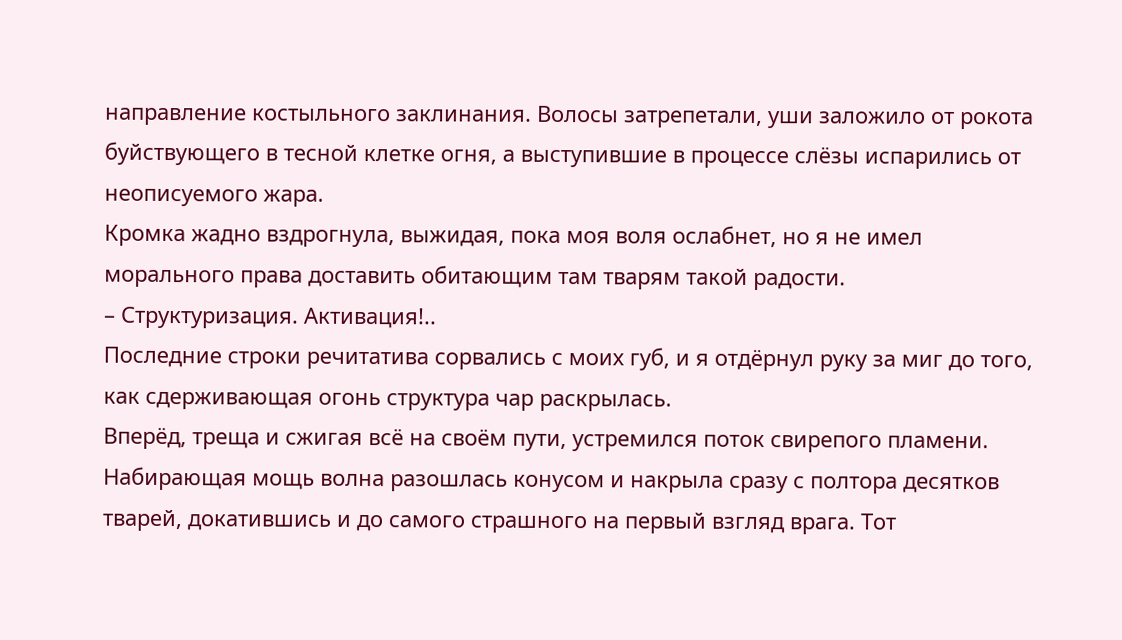направление костыльного заклинания. Волосы затрепетали, уши заложило от рокота буйствующего в тесной клетке огня, а выступившие в процессе слёзы испарились от неописуемого жара.
Кромка жадно вздрогнула, выжидая, пока моя воля ослабнет, но я не имел морального права доставить обитающим там тварям такой радости.
– Структуризация. Активация!..
Последние строки речитатива сорвались с моих губ, и я отдёрнул руку за миг до того, как сдерживающая огонь структура чар раскрылась.
Вперёд, треща и сжигая всё на своём пути, устремился поток свирепого пламени.
Набирающая мощь волна разошлась конусом и накрыла сразу с полтора десятков тварей, докатившись и до самого страшного на первый взгляд врага. Тот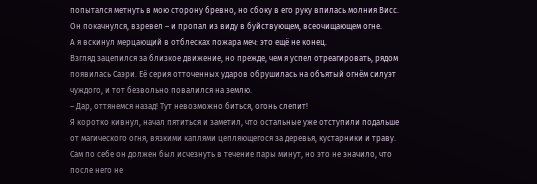попытался метнуть в мою сторону бревно, но сбоку в его руку впилась молния Висс. Он покачнулся, взревел – и пропал из виду в буйствующем, всеочищающем огне.
А я вскинул мерцающий в отблесках пожара меч: это ещё не конец.
Взгляд зацепился за близкое движение, но прежде, чем я успел отреагировать, рядом появилась Саэри. Её серия отточенных ударов обрушилась на объятый огнём силуэт чуждого, и тот безвольно повалился на землю.
– Дар, оттянемся назад! Тут невозможно биться, огонь слепит!
Я коротко кивнул, начал пятиться и заметил, что остальные уже отступили подальше от магического огня, вязкими каплями цепляющегося за деревья, кустарники и траву.
Сам по себе он должен был исчезнуть в течение пары минут, но это не значило, что после него не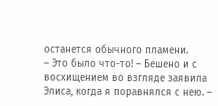останется обычного пламени.
– Это было что-то! – Бешено и с восхищением во взгляде заявила Элиса, когда я поравнялся с нею. –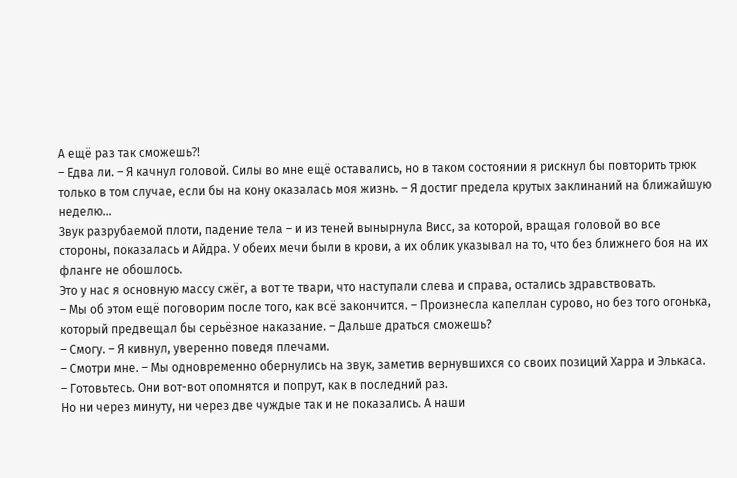А ещё раз так сможешь⁈
– Едва ли. – Я качнул головой. Силы во мне ещё оставались, но в таком состоянии я рискнул бы повторить трюк только в том случае, если бы на кону оказалась моя жизнь. – Я достиг предела крутых заклинаний на ближайшую неделю…
Звук разрубаемой плоти, падение тела – и из теней вынырнула Висс, за которой, вращая головой во все стороны, показалась и Айдра. У обеих мечи были в крови, а их облик указывал на то, что без ближнего боя на их фланге не обошлось.
Это у нас я основную массу сжёг, а вот те твари, что наступали слева и справа, остались здравствовать.
– Мы об этом ещё поговорим после того, как всё закончится. – Произнесла капеллан сурово, но без того огонька, который предвещал бы серьёзное наказание. – Дальше драться сможешь?
– Смогу. – Я кивнул, уверенно поведя плечами.
– Смотри мне. – Мы одновременно обернулись на звук, заметив вернувшихся со своих позиций Харра и Элькаса. – Готовьтесь. Они вот-вот опомнятся и попрут, как в последний раз.
Но ни через минуту, ни через две чуждые так и не показались. А наши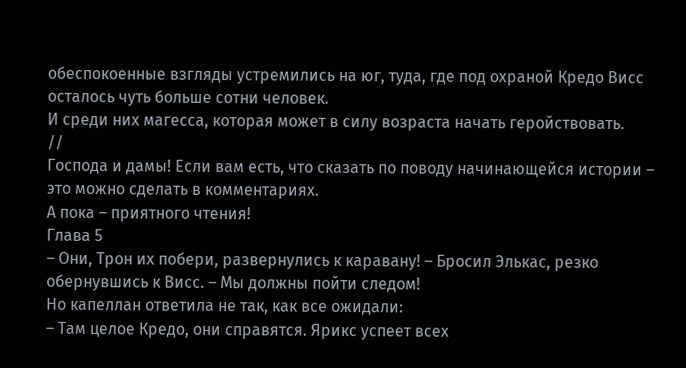обеспокоенные взгляды устремились на юг, туда, где под охраной Кредо Висс осталось чуть больше сотни человек.
И среди них магесса, которая может в силу возраста начать геройствовать.
//
Господа и дамы! Если вам есть, что сказать по поводу начинающейся истории – это можно сделать в комментариях.
А пока – приятного чтения!
Глава 5
– Они, Трон их побери, развернулись к каравану! – Бросил Элькас, резко обернувшись к Висс. – Мы должны пойти следом!
Но капеллан ответила не так, как все ожидали:
– Там целое Кредо, они справятся. Ярикс успеет всех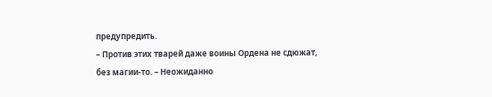предупредить.
– Против этих тварей даже воины Ордена не сдюжат, без магии-то. – Неожиданно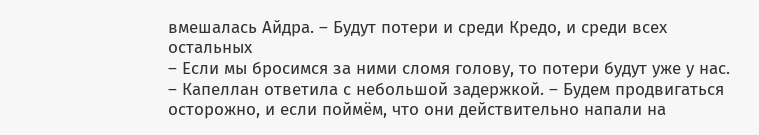вмешалась Айдра. – Будут потери и среди Кредо, и среди всех остальных
– Если мы бросимся за ними сломя голову, то потери будут уже у нас. – Капеллан ответила с небольшой задержкой. – Будем продвигаться осторожно, и если поймём, что они действительно напали на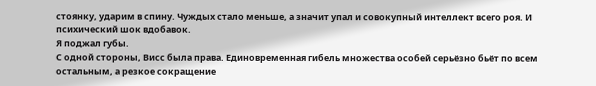стоянку, ударим в спину. Чуждых стало меньше, а значит упал и совокупный интеллект всего роя. И психический шок вдобавок.
Я поджал губы.
С одной стороны, Висс была права. Единовременная гибель множества особей серьёзно бьёт по всем остальным, а резкое сокращение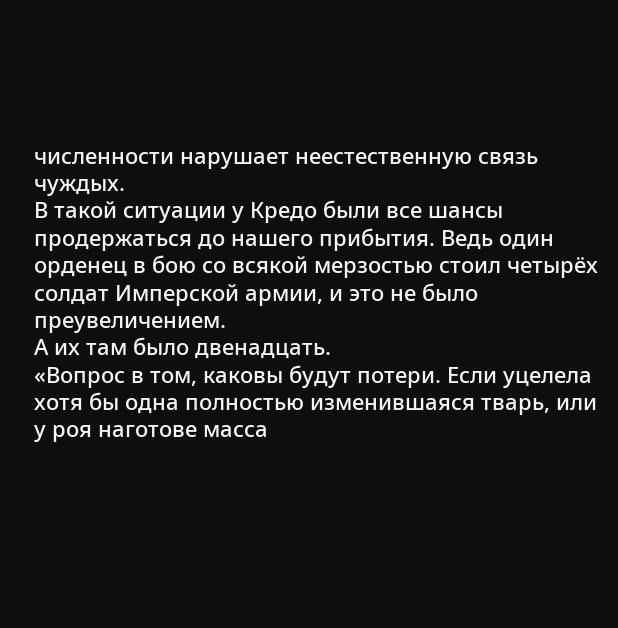численности нарушает неестественную связь чуждых.
В такой ситуации у Кредо были все шансы продержаться до нашего прибытия. Ведь один орденец в бою со всякой мерзостью стоил четырёх солдат Имперской армии, и это не было преувеличением.
А их там было двенадцать.
«Вопрос в том, каковы будут потери. Если уцелела хотя бы одна полностью изменившаяся тварь, или у роя наготове масса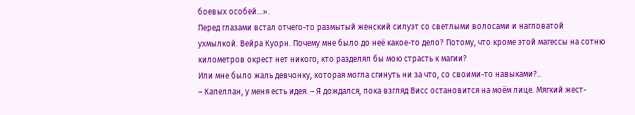боевых особей…».
Перед глазами встал отчего-то размытый женский силуэт со светлыми волосами и нагловатой ухмылкой. Вейра Куорн. Почему мне было до неё какое-то дело? Потому, что кроме этой магессы на сотню километров окрест нет никого, кто разделял бы мою страсть к магии?
Или мне было жаль девчонку, которая могла сгинуть ни за что, со своими-то навыками?..
– Капеллан, у меня есть идея. – Я дождался, пока взгляд Висс остановится на моём лице. Мягкий жест-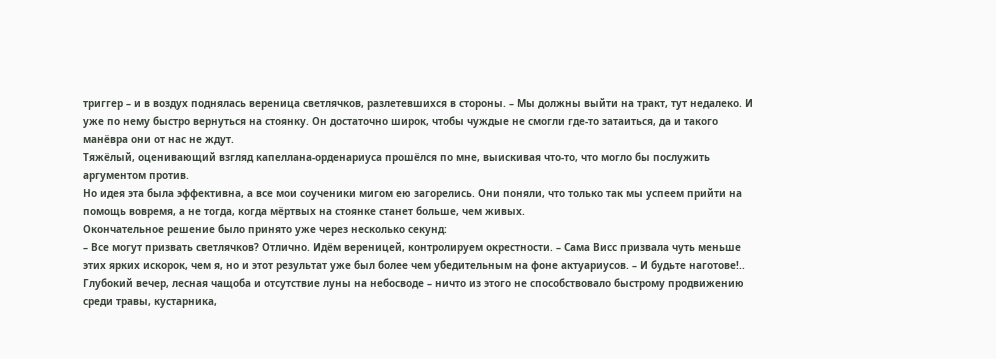триггер – и в воздух поднялась вереница светлячков, разлетевшихся в стороны. – Мы должны выйти на тракт, тут недалеко. И уже по нему быстро вернуться на стоянку. Он достаточно широк, чтобы чуждые не смогли где-то затаиться, да и такого манёвра они от нас не ждут.
Тяжёлый, оценивающий взгляд капеллана-орденариуса прошёлся по мне, выискивая что-то, что могло бы послужить аргументом против.
Но идея эта была эффективна, а все мои соученики мигом ею загорелись. Они поняли, что только так мы успеем прийти на помощь вовремя, а не тогда, когда мёртвых на стоянке станет больше, чем живых.
Окончательное решение было принято уже через несколько секунд:
– Все могут призвать светлячков? Отлично. Идём вереницей, контролируем окрестности. – Сама Висс призвала чуть меньше этих ярких искорок, чем я, но и этот результат уже был более чем убедительным на фоне актуариусов. – И будьте наготове!..
Глубокий вечер, лесная чащоба и отсутствие луны на небосводе – ничто из этого не способствовало быстрому продвижению среди травы, кустарника,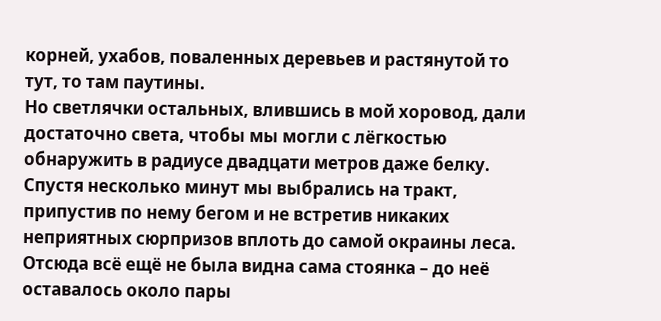корней, ухабов, поваленных деревьев и растянутой то тут, то там паутины.
Но светлячки остальных, влившись в мой хоровод, дали достаточно света, чтобы мы могли с лёгкостью обнаружить в радиусе двадцати метров даже белку.
Спустя несколько минут мы выбрались на тракт, припустив по нему бегом и не встретив никаких неприятных сюрпризов вплоть до самой окраины леса.
Отсюда всё ещё не была видна сама стоянка – до неё оставалось около пары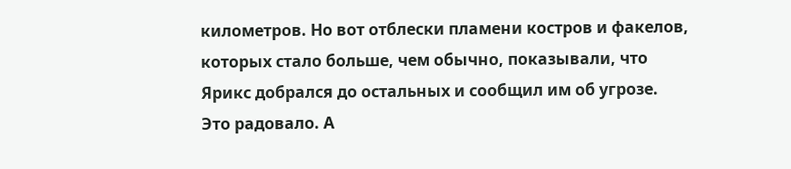километров. Но вот отблески пламени костров и факелов, которых стало больше, чем обычно, показывали, что Ярикс добрался до остальных и сообщил им об угрозе.
Это радовало. А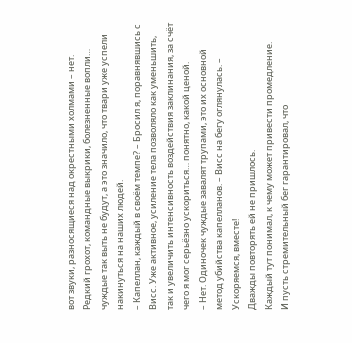вот звуки, разносящиеся над окрестными холмами – нет.
Редкий грохот, командные выкрики, болезненные вопли… чуждые так выть не будут, а это значило, что твари уже успели накинуться на наших людей.
– Капеллан, каждый в своём темпе? – Бросил я, поравнявшись с Висс. Уже активное, усиление тела позволяло как уменьшить, так и увеличить интенсивность воздействия заклинания, за счёт чего я мог серьёзно ускориться… понятно, какой ценой.
– Нет. Одиночек чуждые завалят трупами, это их основной метод убийства капелланов. – Висс на бегу оглянулась. – Ускоряемся, вместе!
Дважды повторять ей не пришлось.
Каждый тут понимал, к чему может привести промедление.
И пусть стремительный бег гарантировал, что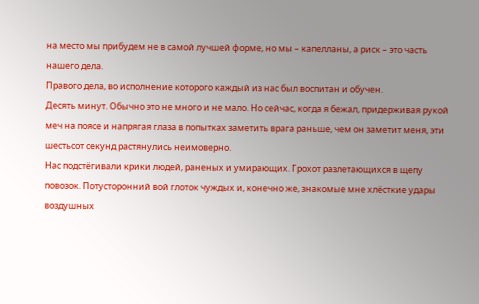на место мы прибудем не в самой лучшей форме, но мы – капелланы, а риск – это часть нашего дела.
Правого дела, во исполнение которого каждый из нас был воспитан и обучен.
Десять минут. Обычно это не много и не мало. Но сейчас, когда я бежал, придерживая рукой меч на поясе и напрягая глаза в попытках заметить врага раньше, чем он заметит меня, эти шестьсот секунд растянулись неимоверно.
Нас подстёгивали крики людей, раненых и умирающих. Грохот разлетающихся в щепу повозок. Потусторонний вой глоток чуждых и, конечно же, знакомые мне хлёсткие удары воздушных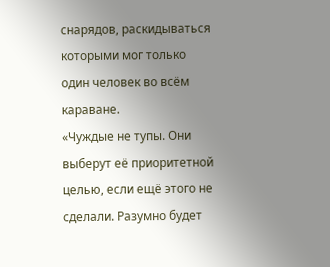снарядов, раскидываться которыми мог только один человек во всём караване.
«Чуждые не тупы. Они выберут её приоритетной целью, если ещё этого не сделали. Разумно будет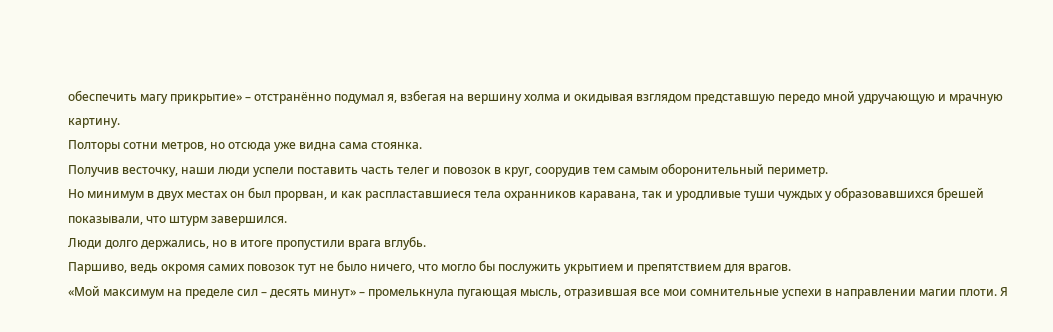обеспечить магу прикрытие» – отстранённо подумал я, взбегая на вершину холма и окидывая взглядом представшую передо мной удручающую и мрачную картину.
Полторы сотни метров, но отсюда уже видна сама стоянка.
Получив весточку, наши люди успели поставить часть телег и повозок в круг, соорудив тем самым оборонительный периметр.
Но минимум в двух местах он был прорван, и как распластавшиеся тела охранников каравана, так и уродливые туши чуждых у образовавшихся брешей показывали, что штурм завершился.
Люди долго держались, но в итоге пропустили врага вглубь.
Паршиво, ведь окромя самих повозок тут не было ничего, что могло бы послужить укрытием и препятствием для врагов.
«Мой максимум на пределе сил – десять минут» – промелькнула пугающая мысль, отразившая все мои сомнительные успехи в направлении магии плоти. Я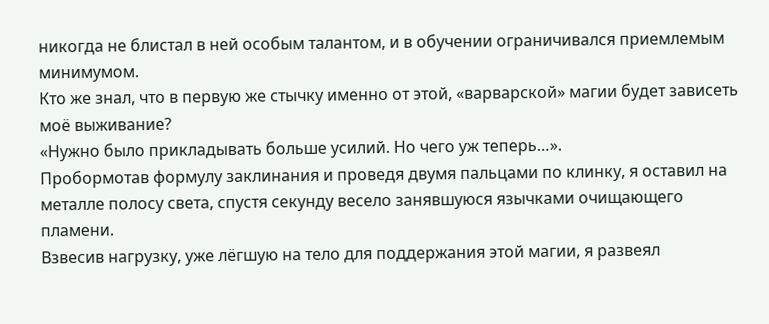никогда не блистал в ней особым талантом, и в обучении ограничивался приемлемым минимумом.
Кто же знал, что в первую же стычку именно от этой, «варварской» магии будет зависеть моё выживание?
«Нужно было прикладывать больше усилий. Но чего уж теперь…».
Пробормотав формулу заклинания и проведя двумя пальцами по клинку, я оставил на металле полосу света, спустя секунду весело занявшуюся язычками очищающего пламени.
Взвесив нагрузку, уже лёгшую на тело для поддержания этой магии, я развеял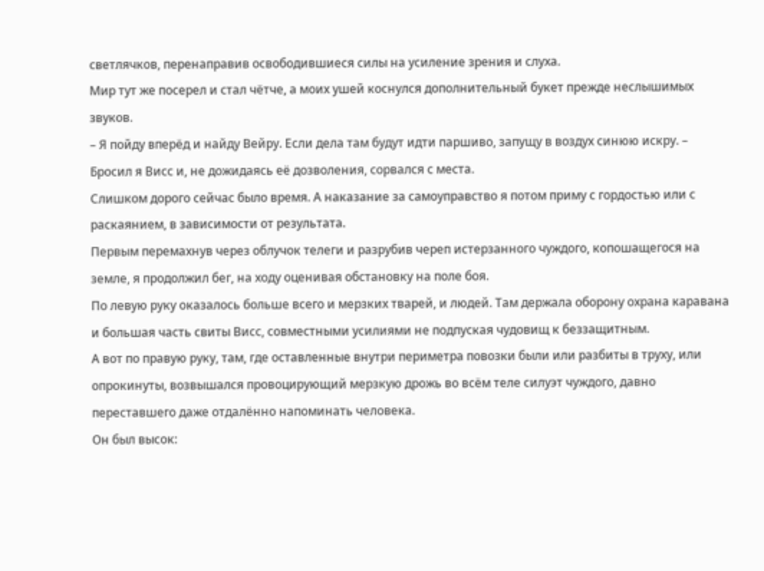светлячков, перенаправив освободившиеся силы на усиление зрения и слуха.
Мир тут же посерел и стал чётче, а моих ушей коснулся дополнительный букет прежде неслышимых звуков.
– Я пойду вперёд и найду Вейру. Если дела там будут идти паршиво, запущу в воздух синюю искру. – Бросил я Висс и, не дожидаясь её дозволения, сорвался с места.
Слишком дорого сейчас было время. А наказание за самоуправство я потом приму с гордостью или с раскаянием, в зависимости от результата.
Первым перемахнув через облучок телеги и разрубив череп истерзанного чуждого, копошащегося на земле, я продолжил бег, на ходу оценивая обстановку на поле боя.
По левую руку оказалось больше всего и мерзких тварей, и людей. Там держала оборону охрана каравана и большая часть свиты Висс, совместными усилиями не подпуская чудовищ к беззащитным.
А вот по правую руку, там, где оставленные внутри периметра повозки были или разбиты в труху, или опрокинуты, возвышался провоцирующий мерзкую дрожь во всём теле силуэт чуждого, давно переставшего даже отдалённо напоминать человека.
Он был высок: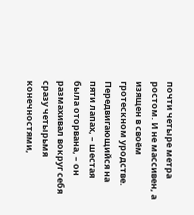почти четыре метра ростом. И не массивен, а изящен в своём гротескном уродстве. Передвигающийся на пяти лапах, – шестая была оторвана, – он размахивал вокруг себя сразу четырьмя конечностями,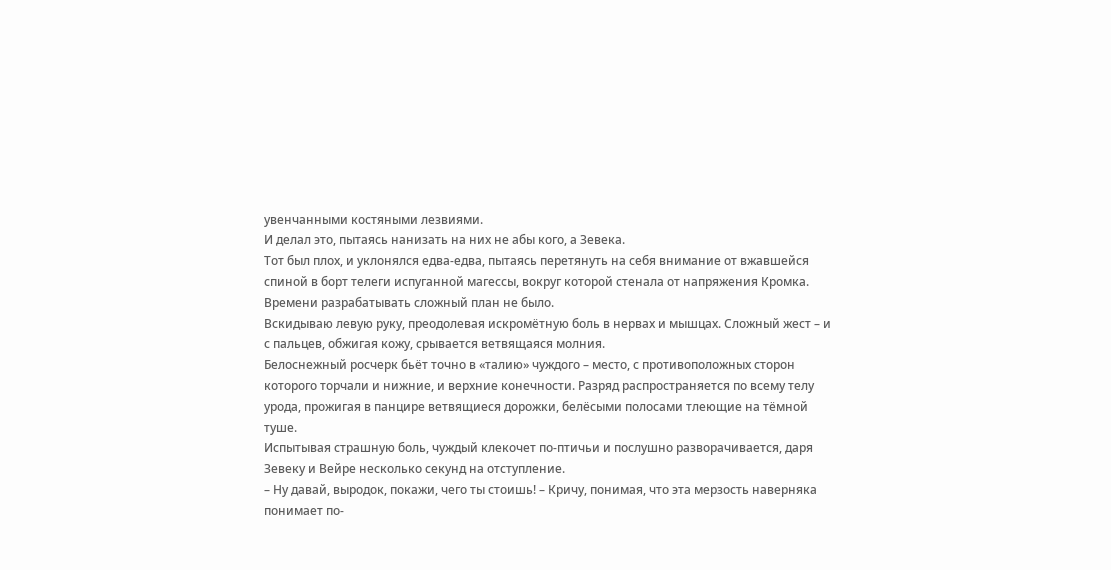увенчанными костяными лезвиями.
И делал это, пытаясь нанизать на них не абы кого, а Зевека.
Тот был плох, и уклонялся едва-едва, пытаясь перетянуть на себя внимание от вжавшейся спиной в борт телеги испуганной магессы, вокруг которой стенала от напряжения Кромка.
Времени разрабатывать сложный план не было.
Вскидываю левую руку, преодолевая искромётную боль в нервах и мышцах. Сложный жест – и с пальцев, обжигая кожу, срывается ветвящаяся молния.
Белоснежный росчерк бьёт точно в «талию» чуждого – место, с противоположных сторон которого торчали и нижние, и верхние конечности. Разряд распространяется по всему телу урода, прожигая в панцире ветвящиеся дорожки, белёсыми полосами тлеющие на тёмной туше.
Испытывая страшную боль, чуждый клекочет по-птичьи и послушно разворачивается, даря Зевеку и Вейре несколько секунд на отступление.
– Ну давай, выродок, покажи, чего ты стоишь! – Кричу, понимая, что эта мерзость наверняка понимает по-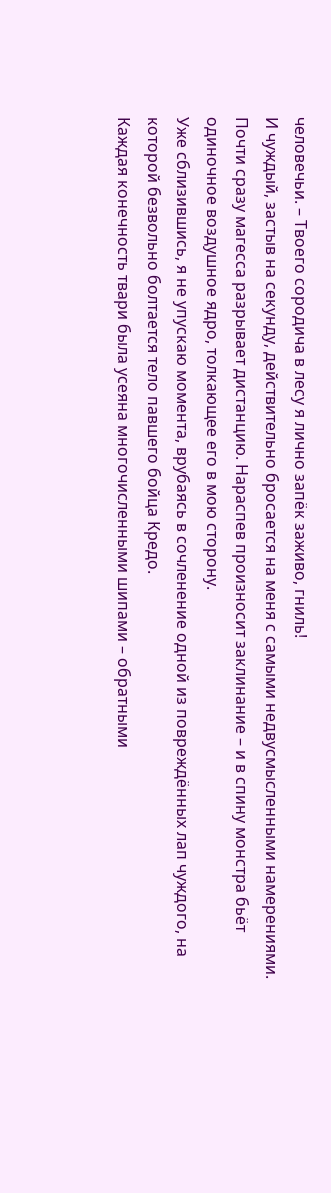человечьи. – Твоего сородича в лесу я лично запёк заживо, гниль!
И чуждый, застыв на секунду, действительно бросается на меня с самыми недвусмысленными намерениями.
Почти сразу магесса разрывает дистанцию. Нараспев произносит заклинание – и в спину монстра бьёт одиночное воздушное ядро, толкающее его в мою сторону.
Уже сблизившись, я не упускаю момента, врубаясь в сочленение одной из повреждённых лап чуждого, на которой безвольно болтается тело павшего бойца Кредо.
Каждая конечность твари была усеяна многочисленными шипами – обратными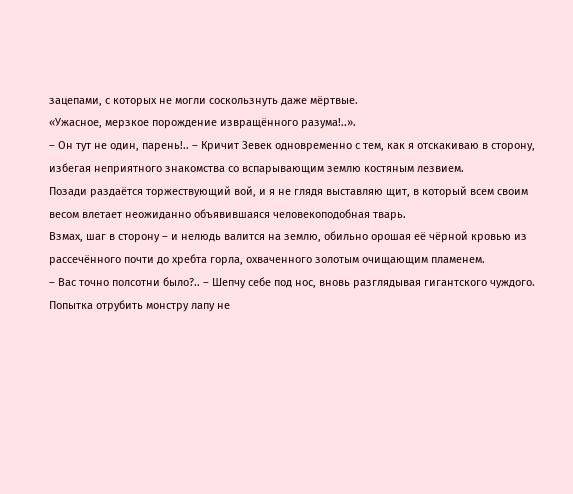зацепами, с которых не могли соскользнуть даже мёртвые.
«Ужасное, мерзкое порождение извращённого разума!..».
– Он тут не один, парень!.. – Кричит Зевек одновременно с тем, как я отскакиваю в сторону, избегая неприятного знакомства со вспарывающим землю костяным лезвием.
Позади раздаётся торжествующий вой, и я не глядя выставляю щит, в который всем своим весом влетает неожиданно объявившаяся человекоподобная тварь.
Взмах, шаг в сторону – и нелюдь валится на землю, обильно орошая её чёрной кровью из рассечённого почти до хребта горла, охваченного золотым очищающим пламенем.
– Вас точно полсотни было?.. – Шепчу себе под нос, вновь разглядывая гигантского чуждого.
Попытка отрубить монстру лапу не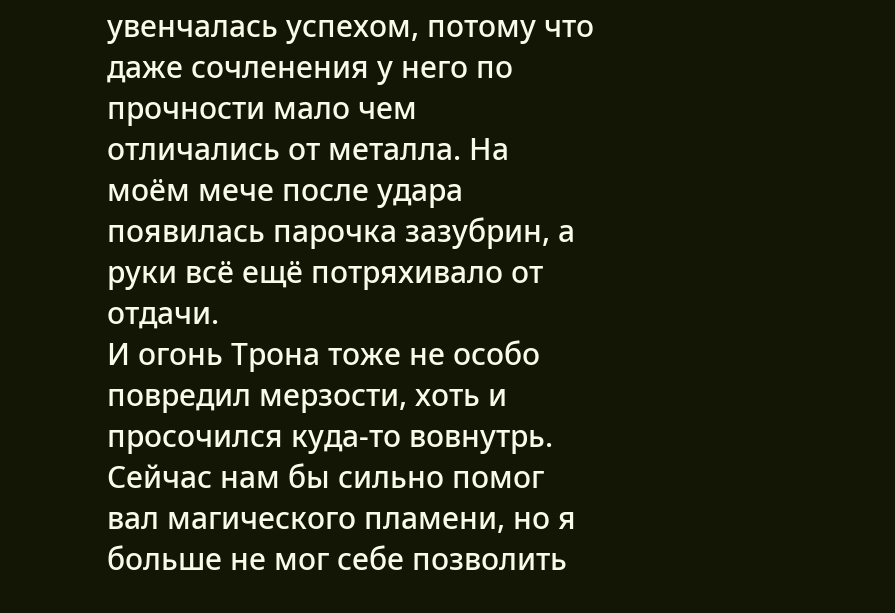увенчалась успехом, потому что даже сочленения у него по прочности мало чем отличались от металла. На моём мече после удара появилась парочка зазубрин, а руки всё ещё потряхивало от отдачи.
И огонь Трона тоже не особо повредил мерзости, хоть и просочился куда-то вовнутрь.
Сейчас нам бы сильно помог вал магического пламени, но я больше не мог себе позволить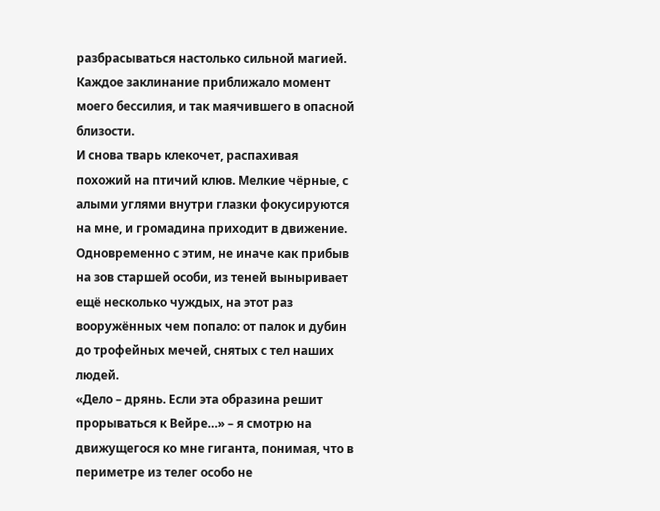разбрасываться настолько сильной магией. Каждое заклинание приближало момент моего бессилия, и так маячившего в опасной близости.
И снова тварь клекочет, распахивая похожий на птичий клюв. Мелкие чёрные, с алыми углями внутри глазки фокусируются на мне, и громадина приходит в движение.
Одновременно с этим, не иначе как прибыв на зов старшей особи, из теней выныривает ещё несколько чуждых, на этот раз вооружённых чем попало: от палок и дубин до трофейных мечей, снятых с тел наших людей.
«Дело – дрянь. Если эта образина решит прорываться к Вейре…» – я смотрю на движущегося ко мне гиганта, понимая, что в периметре из телег особо не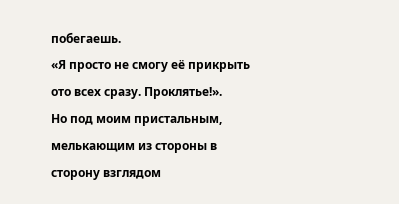побегаешь.
«Я просто не смогу её прикрыть ото всех сразу. Проклятье!».
Но под моим пристальным, мелькающим из стороны в сторону взглядом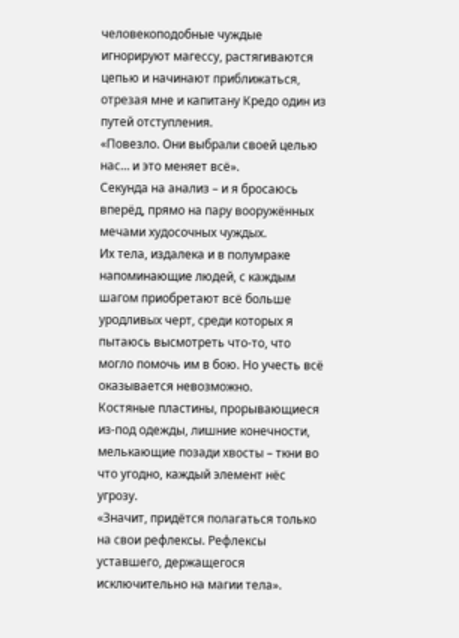человекоподобные чуждые игнорируют магессу, растягиваются цепью и начинают приближаться, отрезая мне и капитану Кредо один из путей отступления.
«Повезло. Они выбрали своей целью нас… и это меняет всё».
Секунда на анализ – и я бросаюсь вперёд, прямо на пару вооружённых мечами худосочных чуждых.
Их тела, издалека и в полумраке напоминающие людей, с каждым шагом приобретают всё больше уродливых черт, среди которых я пытаюсь высмотреть что-то, что могло помочь им в бою. Но учесть всё оказывается невозможно.
Костяные пластины, прорывающиеся из-под одежды, лишние конечности, мелькающие позади хвосты – ткни во что угодно, каждый элемент нёс угрозу.
«Значит, придётся полагаться только на свои рефлексы. Рефлексы уставшего, держащегося исключительно на магии тела».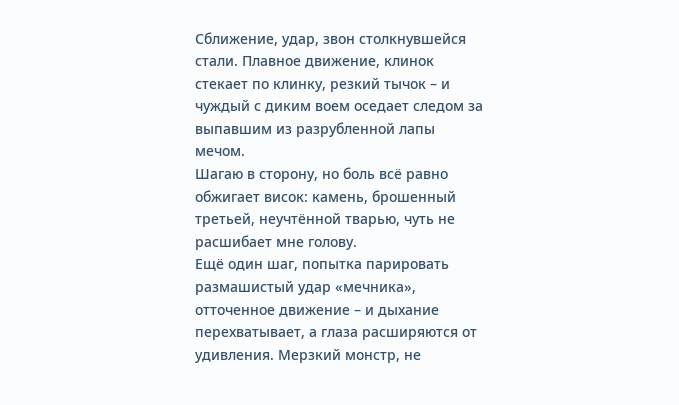Сближение, удар, звон столкнувшейся стали. Плавное движение, клинок стекает по клинку, резкий тычок – и чуждый с диким воем оседает следом за выпавшим из разрубленной лапы мечом.
Шагаю в сторону, но боль всё равно обжигает висок: камень, брошенный третьей, неучтённой тварью, чуть не расшибает мне голову.
Ещё один шаг, попытка парировать размашистый удар «мечника», отточенное движение – и дыхание перехватывает, а глаза расширяются от удивления. Мерзкий монстр, не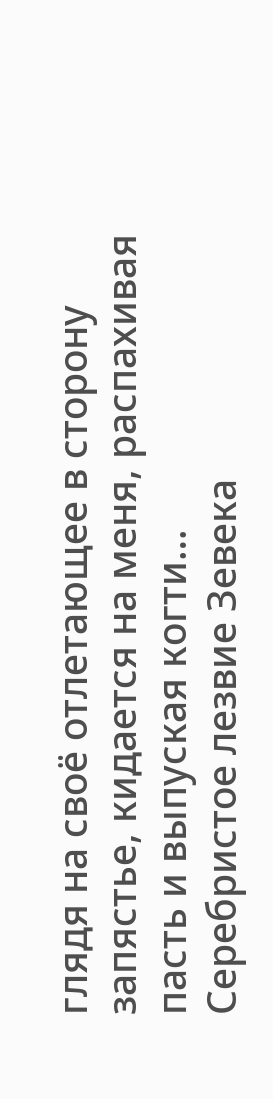глядя на своё отлетающее в сторону запястье, кидается на меня, распахивая пасть и выпуская когти…
Серебристое лезвие Зевека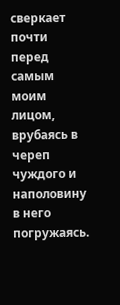сверкает почти перед самым моим лицом, врубаясь в череп чуждого и наполовину в него погружаясь.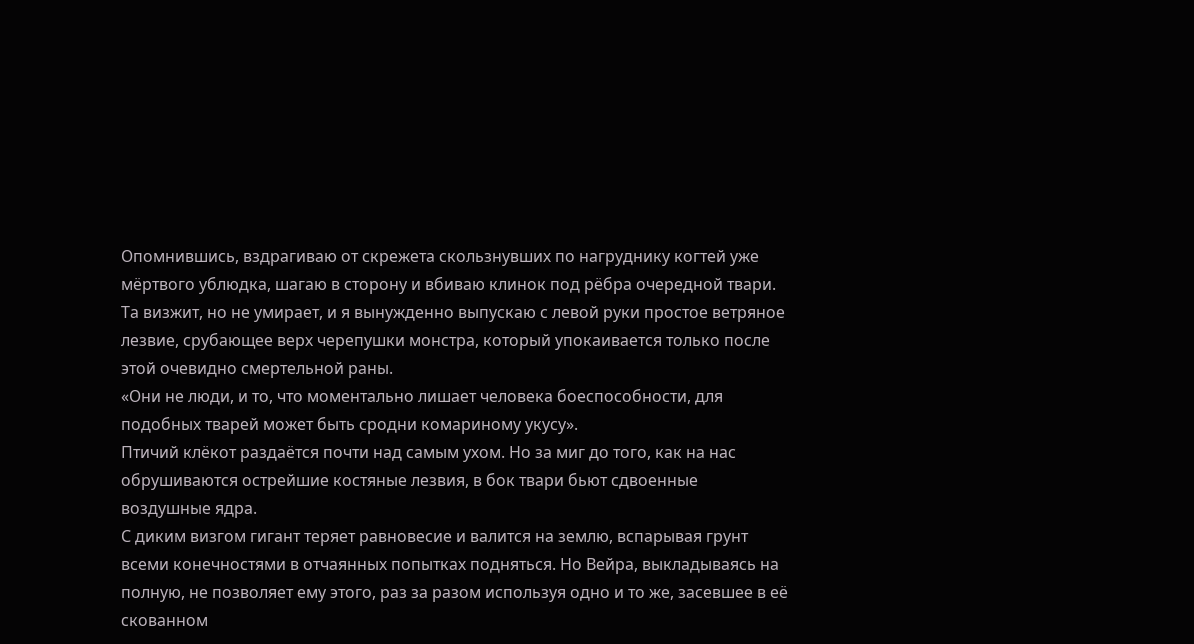Опомнившись, вздрагиваю от скрежета скользнувших по нагруднику когтей уже мёртвого ублюдка, шагаю в сторону и вбиваю клинок под рёбра очередной твари.
Та визжит, но не умирает, и я вынужденно выпускаю с левой руки простое ветряное лезвие, срубающее верх черепушки монстра, который упокаивается только после этой очевидно смертельной раны.
«Они не люди, и то, что моментально лишает человека боеспособности, для подобных тварей может быть сродни комариному укусу».
Птичий клёкот раздаётся почти над самым ухом. Но за миг до того, как на нас обрушиваются острейшие костяные лезвия, в бок твари бьют сдвоенные воздушные ядра.
С диким визгом гигант теряет равновесие и валится на землю, вспарывая грунт всеми конечностями в отчаянных попытках подняться. Но Вейра, выкладываясь на полную, не позволяет ему этого, раз за разом используя одно и то же, засевшее в её скованном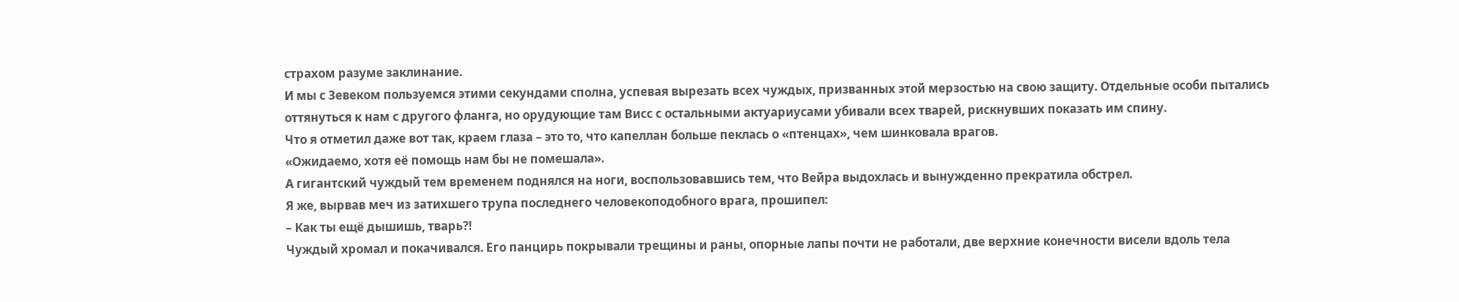страхом разуме заклинание.
И мы с Зевеком пользуемся этими секундами сполна, успевая вырезать всех чуждых, призванных этой мерзостью на свою защиту. Отдельные особи пытались оттянуться к нам с другого фланга, но орудующие там Висс с остальными актуариусами убивали всех тварей, рискнувших показать им спину.
Что я отметил даже вот так, краем глаза – это то, что капеллан больше пеклась о «птенцах», чем шинковала врагов.
«Ожидаемо, хотя её помощь нам бы не помешала».
А гигантский чуждый тем временем поднялся на ноги, воспользовавшись тем, что Вейра выдохлась и вынужденно прекратила обстрел.
Я же, вырвав меч из затихшего трупа последнего человекоподобного врага, прошипел:
– Как ты ещё дышишь, тварь⁈
Чуждый хромал и покачивался. Его панцирь покрывали трещины и раны, опорные лапы почти не работали, две верхние конечности висели вдоль тела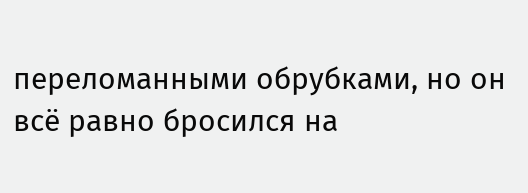переломанными обрубками, но он всё равно бросился на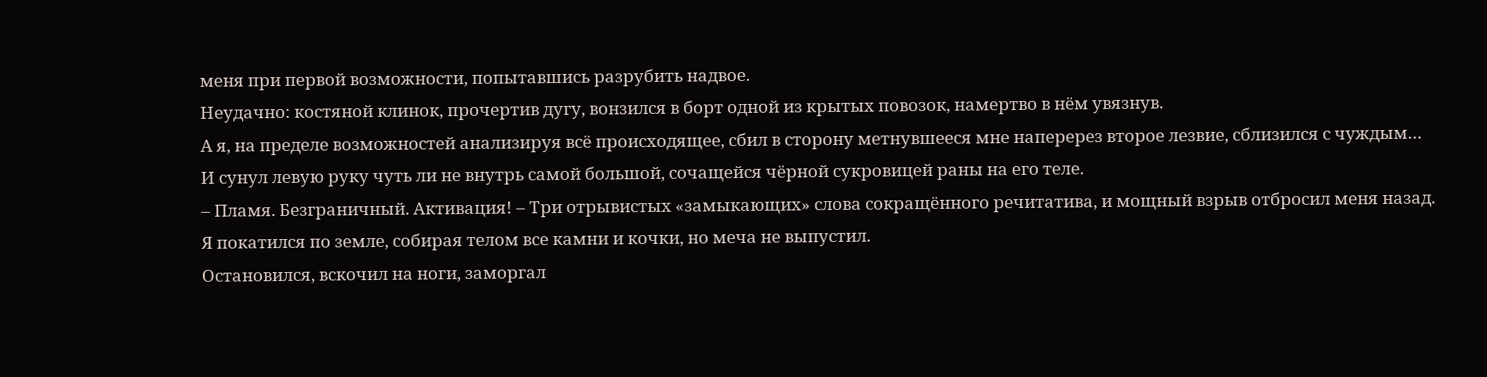меня при первой возможности, попытавшись разрубить надвое.
Неудачно: костяной клинок, прочертив дугу, вонзился в борт одной из крытых повозок, намертво в нём увязнув.
А я, на пределе возможностей анализируя всё происходящее, сбил в сторону метнувшееся мне наперерез второе лезвие, сблизился с чуждым…
И сунул левую руку чуть ли не внутрь самой большой, сочащейся чёрной сукровицей раны на его теле.
– Пламя. Безграничный. Активация! – Три отрывистых «замыкающих» слова сокращённого речитатива, и мощный взрыв отбросил меня назад.
Я покатился по земле, собирая телом все камни и кочки, но меча не выпустил.
Остановился, вскочил на ноги, заморгал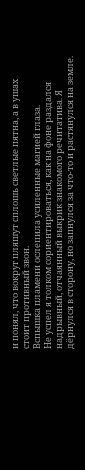и понял, что вокруг пляшут сплошь светлые пятна, а в ушах стоит противный звон.
Вспышка пламени ослепила усиленные магией глаза.
Не успел я толком сориентироваться, как на фоне раздался надрывный, отчаянный выкрик знакомого речитатива. Я дёрнулся в сторону, но запнулся за что-то и растянулся на земле.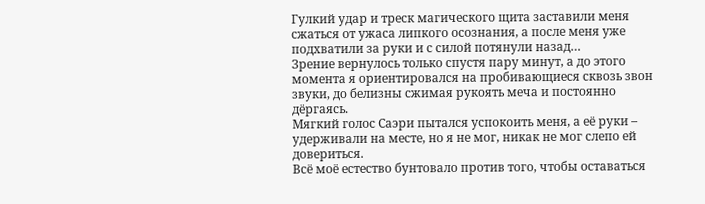Гулкий удар и треск магического щита заставили меня сжаться от ужаса липкого осознания, а после меня уже подхватили за руки и с силой потянули назад…
Зрение вернулось только спустя пару минут, а до этого момента я ориентировался на пробивающиеся сквозь звон звуки, до белизны сжимая рукоять меча и постоянно дёргаясь.
Мягкий голос Саэри пытался успокоить меня, а её руки – удерживали на месте, но я не мог, никак не мог слепо ей довериться.
Всё моё естество бунтовало против того, чтобы оставаться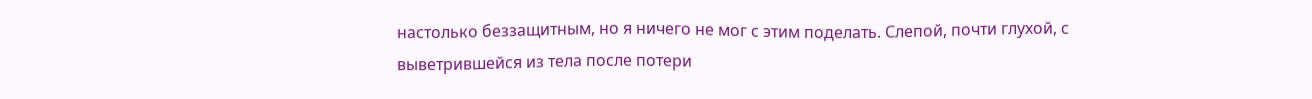настолько беззащитным, но я ничего не мог с этим поделать. Слепой, почти глухой, с выветрившейся из тела после потери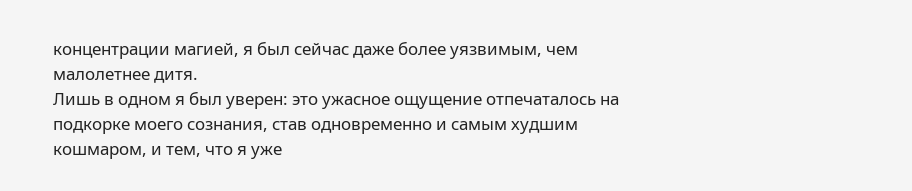концентрации магией, я был сейчас даже более уязвимым, чем малолетнее дитя.
Лишь в одном я был уверен: это ужасное ощущение отпечаталось на подкорке моего сознания, став одновременно и самым худшим кошмаром, и тем, что я уже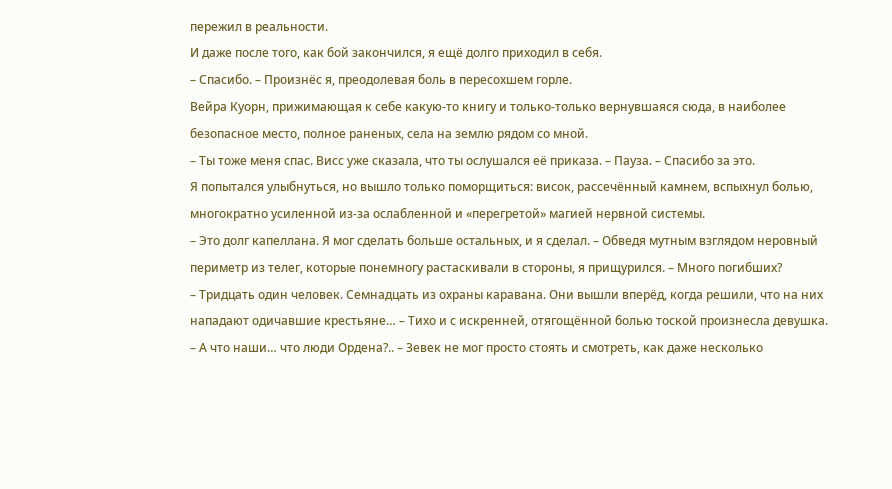пережил в реальности.
И даже после того, как бой закончился, я ещё долго приходил в себя.
– Спасибо. – Произнёс я, преодолевая боль в пересохшем горле.
Вейра Куорн, прижимающая к себе какую-то книгу и только-только вернувшаяся сюда, в наиболее безопасное место, полное раненых, села на землю рядом со мной.
– Ты тоже меня спас. Висс уже сказала, что ты ослушался её приказа. – Пауза. – Спасибо за это.
Я попытался улыбнуться, но вышло только поморщиться: висок, рассечённый камнем, вспыхнул болью, многократно усиленной из-за ослабленной и «перегретой» магией нервной системы.
– Это долг капеллана. Я мог сделать больше остальных, и я сделал. – Обведя мутным взглядом неровный периметр из телег, которые понемногу растаскивали в стороны, я прищурился. – Много погибших?
– Тридцать один человек. Семнадцать из охраны каравана. Они вышли вперёд, когда решили, что на них нападают одичавшие крестьяне… – Тихо и с искренней, отягощённой болью тоской произнесла девушка.
– А что наши… что люди Ордена?.. – Зевек не мог просто стоять и смотреть, как даже несколько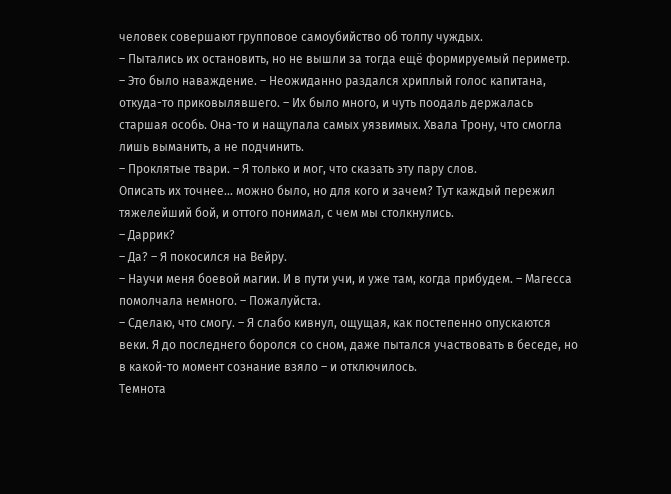человек совершают групповое самоубийство об толпу чуждых.
– Пытались их остановить, но не вышли за тогда ещё формируемый периметр.
– Это было наваждение. – Неожиданно раздался хриплый голос капитана, откуда-то приковылявшего. – Их было много, и чуть поодаль держалась старшая особь. Она-то и нащупала самых уязвимых. Хвала Трону, что смогла лишь выманить, а не подчинить.
– Проклятые твари. – Я только и мог, что сказать эту пару слов.
Описать их точнее… можно было, но для кого и зачем? Тут каждый пережил тяжелейший бой, и оттого понимал, с чем мы столкнулись.
– Даррик?
– Да? – Я покосился на Вейру.
– Научи меня боевой магии. И в пути учи, и уже там, когда прибудем. – Магесса помолчала немного. – Пожалуйста.
– Сделаю, что смогу. – Я слабо кивнул, ощущая, как постепенно опускаются веки. Я до последнего боролся со сном, даже пытался участвовать в беседе, но в какой-то момент сознание взяло – и отключилось.
Темнота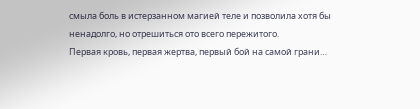смыла боль в истерзанном магией теле и позволила хотя бы ненадолго, но отрешиться ото всего пережитого.
Первая кровь, первая жертва, первый бой на самой грани…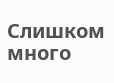Слишком много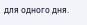для одного дня.